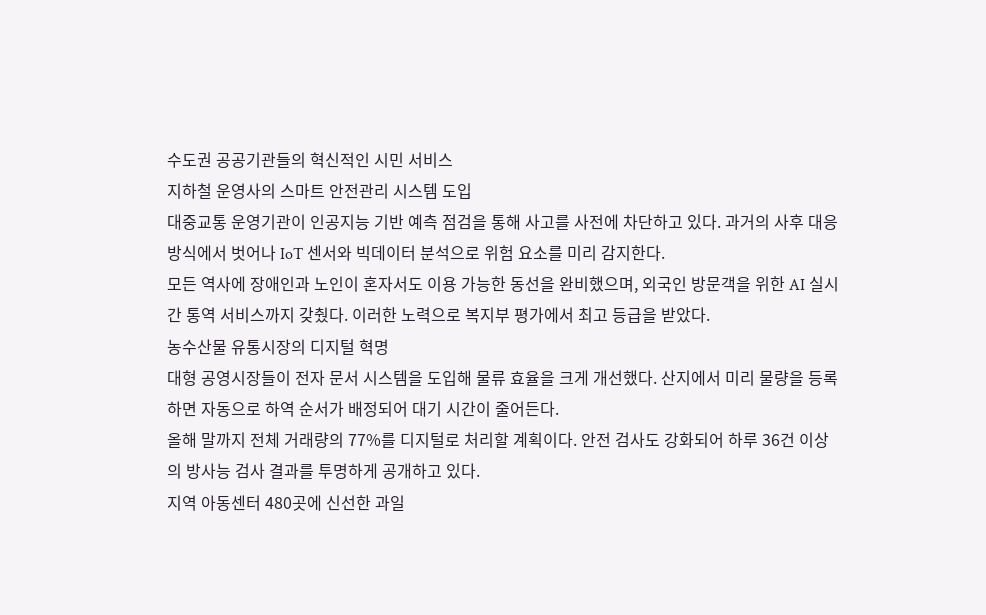수도권 공공기관들의 혁신적인 시민 서비스
지하철 운영사의 스마트 안전관리 시스템 도입
대중교통 운영기관이 인공지능 기반 예측 점검을 통해 사고를 사전에 차단하고 있다. 과거의 사후 대응 방식에서 벗어나 IoT 센서와 빅데이터 분석으로 위험 요소를 미리 감지한다.
모든 역사에 장애인과 노인이 혼자서도 이용 가능한 동선을 완비했으며, 외국인 방문객을 위한 AI 실시간 통역 서비스까지 갖췄다. 이러한 노력으로 복지부 평가에서 최고 등급을 받았다.
농수산물 유통시장의 디지털 혁명
대형 공영시장들이 전자 문서 시스템을 도입해 물류 효율을 크게 개선했다. 산지에서 미리 물량을 등록하면 자동으로 하역 순서가 배정되어 대기 시간이 줄어든다.
올해 말까지 전체 거래량의 77%를 디지털로 처리할 계획이다. 안전 검사도 강화되어 하루 36건 이상의 방사능 검사 결과를 투명하게 공개하고 있다.
지역 아동센터 480곳에 신선한 과일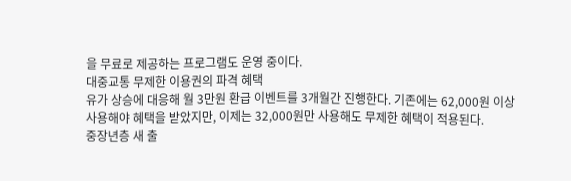을 무료로 제공하는 프로그램도 운영 중이다.
대중교통 무제한 이용권의 파격 혜택
유가 상승에 대응해 월 3만원 환급 이벤트를 3개월간 진행한다. 기존에는 62,000원 이상 사용해야 혜택을 받았지만, 이제는 32,000원만 사용해도 무제한 혜택이 적용된다.
중장년층 새 출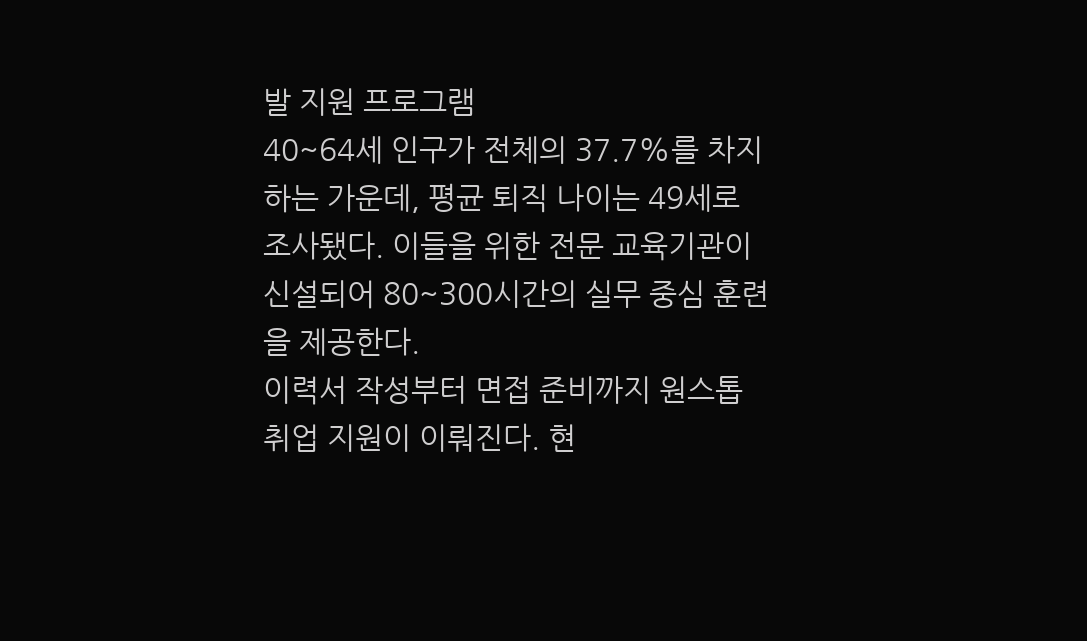발 지원 프로그램
40~64세 인구가 전체의 37.7%를 차지하는 가운데, 평균 퇴직 나이는 49세로 조사됐다. 이들을 위한 전문 교육기관이 신설되어 80~300시간의 실무 중심 훈련을 제공한다.
이력서 작성부터 면접 준비까지 원스톱 취업 지원이 이뤄진다. 현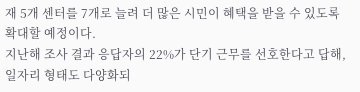재 5개 센터를 7개로 늘려 더 많은 시민이 혜택을 받을 수 있도록 확대할 예정이다.
지난해 조사 결과 응답자의 22%가 단기 근무를 선호한다고 답해, 일자리 형태도 다양화되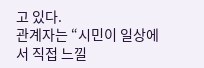고 있다.
관계자는 “시민이 일상에서 직접 느낄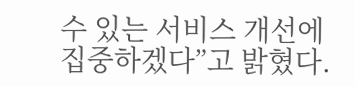수 있는 서비스 개선에 집중하겠다”고 밝혔다.